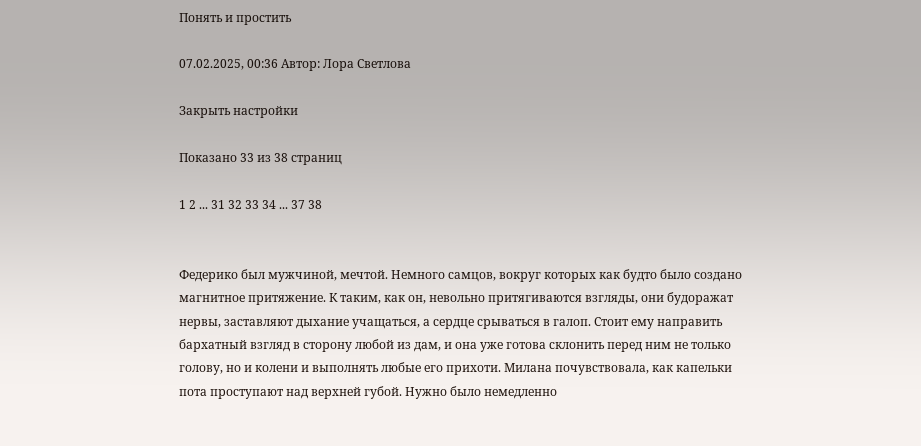Понять и простить

07.02.2025, 00:36 Автор: Лора Светлова

Закрыть настройки

Показано 33 из 38 страниц

1 2 ... 31 32 33 34 ... 37 38


Федерико был мужчиной, мечтой. Немного самцов, вокруг которых как будто было создано магнитное притяжение. К таким, как он, невольно притягиваются взгляды, они будоражат нервы, заставляют дыхание учащаться, а сердце срываться в галоп. Стоит ему направить бархатный взгляд в сторону любой из дам, и она уже готова склонить перед ним не только голову, но и колени и выполнять любые его прихоти. Милана почувствовала, как капельки пота проступают над верхней губой. Нужно было немедленно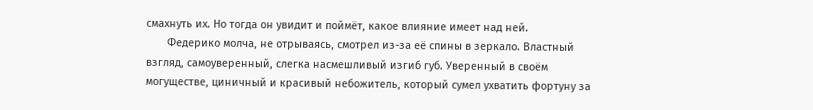смахнуть их. Но тогда он увидит и поймёт, какое влияние имеет над ней.
       Федерико молча, не отрываясь, смотрел из-за её спины в зеркало. Властный взгляд, самоуверенный, слегка насмешливый изгиб губ. Уверенный в своём могуществе, циничный и красивый небожитель, который сумел ухватить фортуну за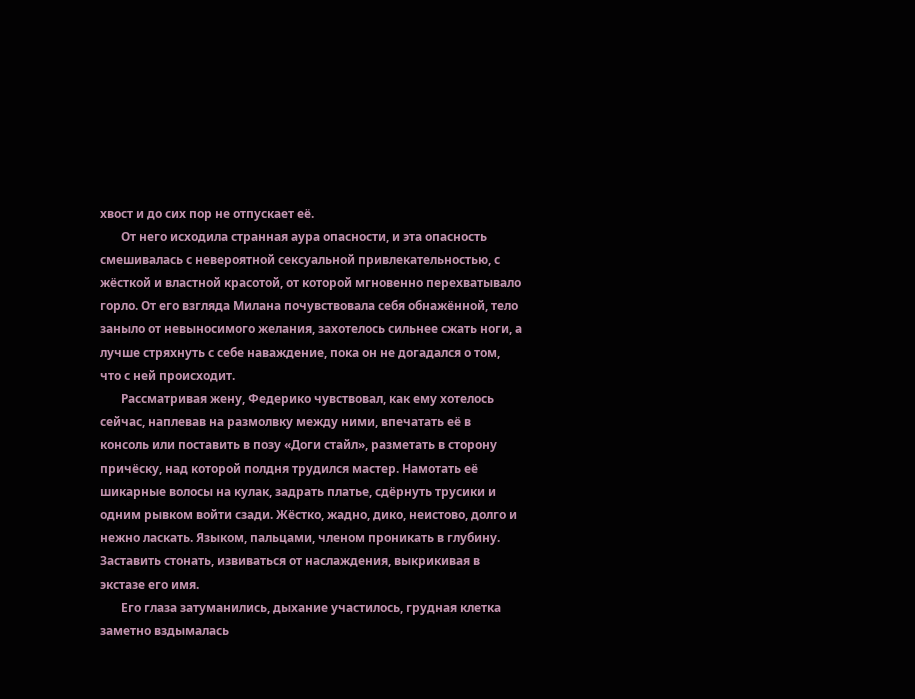хвост и до сих пор не отпускает её.
       От него исходила странная аура опасности, и эта опасность смешивалась с невероятной сексуальной привлекательностью, с жёсткой и властной красотой, от которой мгновенно перехватывало горло. От его взгляда Милана почувствовала себя обнажённой, тело заныло от невыносимого желания, захотелось сильнее сжать ноги, а лучше стряхнуть с себе наваждение, пока он не догадался о том, что с ней происходит.
       Рассматривая жену, Федерико чувствовал, как ему хотелось сейчас, наплевав на размолвку между ними, впечатать её в консоль или поставить в позу «Доги стайл», разметать в сторону причёску, над которой полдня трудился мастер. Намотать её шикарные волосы на кулак, задрать платье, сдёрнуть трусики и одним рывком войти сзади. Жёстко, жадно, дико, неистово, долго и нежно ласкать. Языком, пальцами, членом проникать в глубину. Заставить стонать, извиваться от наслаждения, выкрикивая в экстазе его имя.
       Его глаза затуманились, дыхание участилось, грудная клетка заметно вздымалась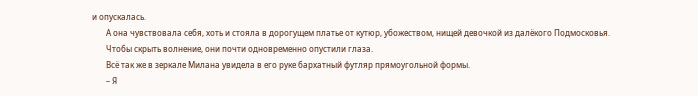и опускалась.
       А она чувствовала себя, хоть и стояла в дорогущем платье от кутюр, убожеством, нищей девочкой из далёкого Подмосковья.
       Чтобы скрыть волнение, они почти одновременно опустили глаза.
       Всё так же в зеркале Милана увидела в его руке бархатный футляр прямоугольной формы.
       – Я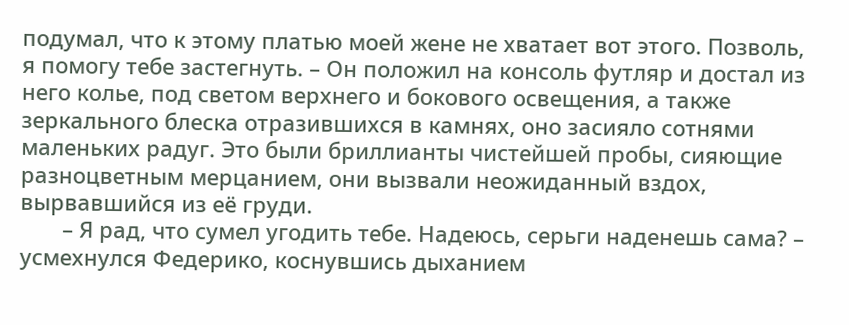подумал, что к этому платью моей жене не хватает вот этого. Позволь, я помогу тебе застегнуть. – Он положил на консоль футляр и достал из него колье, под светом верхнего и бокового освещения, а также зеркального блеска отразившихся в камнях, оно засияло сотнями маленьких радуг. Это были бриллианты чистейшей пробы, сияющие разноцветным мерцанием, они вызвали неожиданный вздох, вырвавшийся из её груди.
       – Я рад, что сумел угодить тебе. Надеюсь, серьги наденешь сама? – усмехнулся Федерико, коснувшись дыханием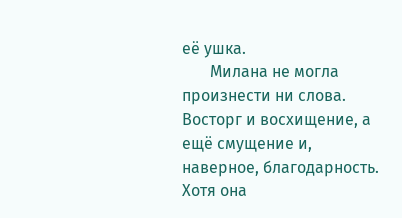её ушка.
       Милана не могла произнести ни слова. Восторг и восхищение, а ещё смущение и, наверное, благодарность. Хотя она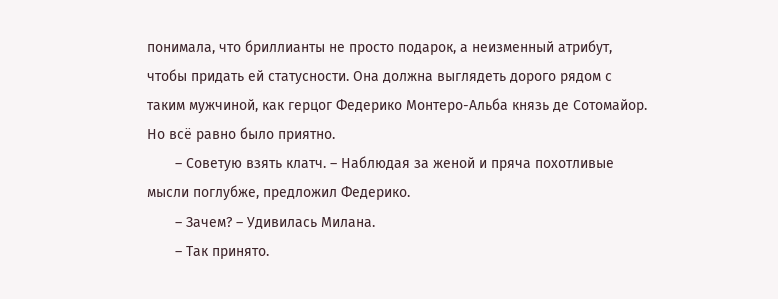понимала, что бриллианты не просто подарок, а неизменный атрибут, чтобы придать ей статусности. Она должна выглядеть дорого рядом с таким мужчиной, как герцог Федерико Монтеро-Альба князь де Сотомайор. Но всё равно было приятно.
       – Советую взять клатч. – Наблюдая за женой и пряча похотливые мысли поглубже, предложил Федерико.
       – Зачем? – Удивилась Милана.
       – Так принято.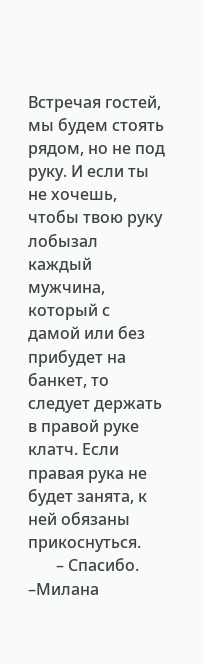Встречая гостей, мы будем стоять рядом, но не под руку. И если ты не хочешь, чтобы твою руку лобызал каждый мужчина, который с дамой или без прибудет на банкет, то следует держать в правой руке клатч. Если правая рука не будет занята, к ней обязаны прикоснуться.
       – Спасибо. –Милана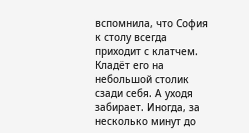вспомнила, что София к столу всегда приходит с клатчем. Кладёт его на небольшой столик сзади себя. А уходя забирает. Иногда, за несколько минут до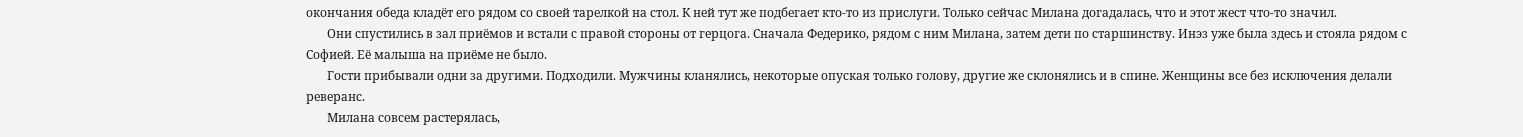окончания обеда кладёт его рядом со своей тарелкой на стол. К ней тут же подбегает кто-то из прислуги. Только сейчас Милана догадалась, что и этот жест что-то значил.
       Они спустились в зал приёмов и встали с правой стороны от герцога. Сначала Федерико, рядом с ним Милана, затем дети по старшинству. Инэз уже была здесь и стояла рядом с Софией. Её малыша на приёме не было.
       Гости прибывали одни за другими. Подходили. Мужчины кланялись, некоторые опуская только голову, другие же склонялись и в спине. Женщины все без исключения делали реверанс.
       Милана совсем растерялась,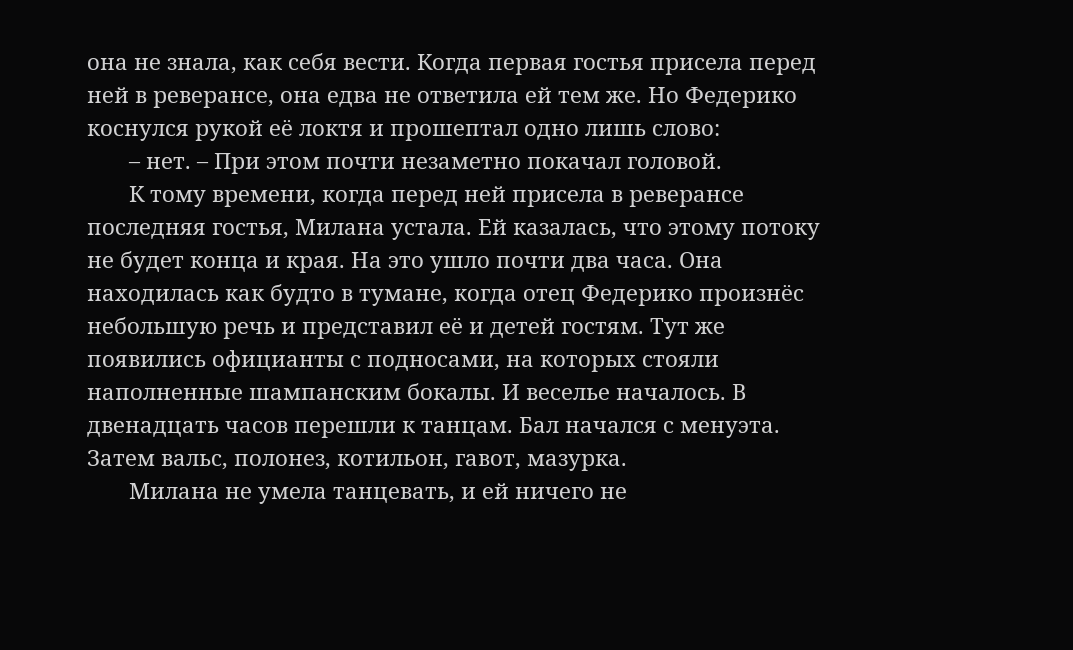она не знала, как себя вести. Когда первая гостья присела перед ней в реверансе, она едва не ответила ей тем же. Но Федерико коснулся рукой её локтя и прошептал одно лишь слово:
       – нет. – При этом почти незаметно покачал головой.
       К тому времени, когда перед ней присела в реверансе последняя гостья, Милана устала. Ей казалась, что этому потоку не будет конца и края. На это ушло почти два часа. Она находилась как будто в тумане, когда отец Федерико произнёс небольшую речь и представил её и детей гостям. Тут же появились официанты с подносами, на которых стояли наполненные шампанским бокалы. И веселье началось. В двенадцать часов перешли к танцам. Бал начался с менуэта. Затем вальс, полонез, котильон, гавот, мазурка.
       Милана не умела танцевать, и ей ничего не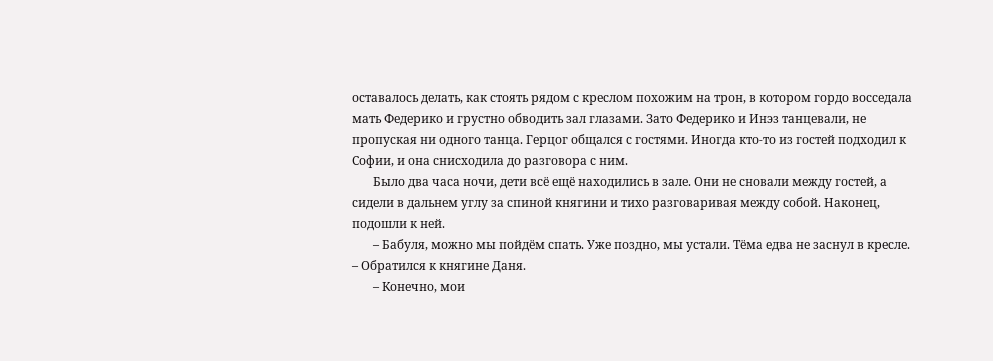оставалось делать, как стоять рядом с креслом похожим на трон, в котором гордо восседала мать Федерико и грустно обводить зал глазами. Зато Федерико и Инэз танцевали, не пропуская ни одного танца. Герцог общался с гостями. Иногда кто-то из гостей подходил к Софии, и она снисходила до разговора с ним.
       Было два часа ночи, дети всё ещё находились в зале. Они не сновали между гостей, а сидели в дальнем углу за спиной княгини и тихо разговаривая между собой. Наконец, подошли к ней.
       – Бабуля, можно мы пойдём спать. Уже поздно, мы устали. Тёма едва не заснул в кресле. – Обратился к княгине Даня.
       – Конечно, мои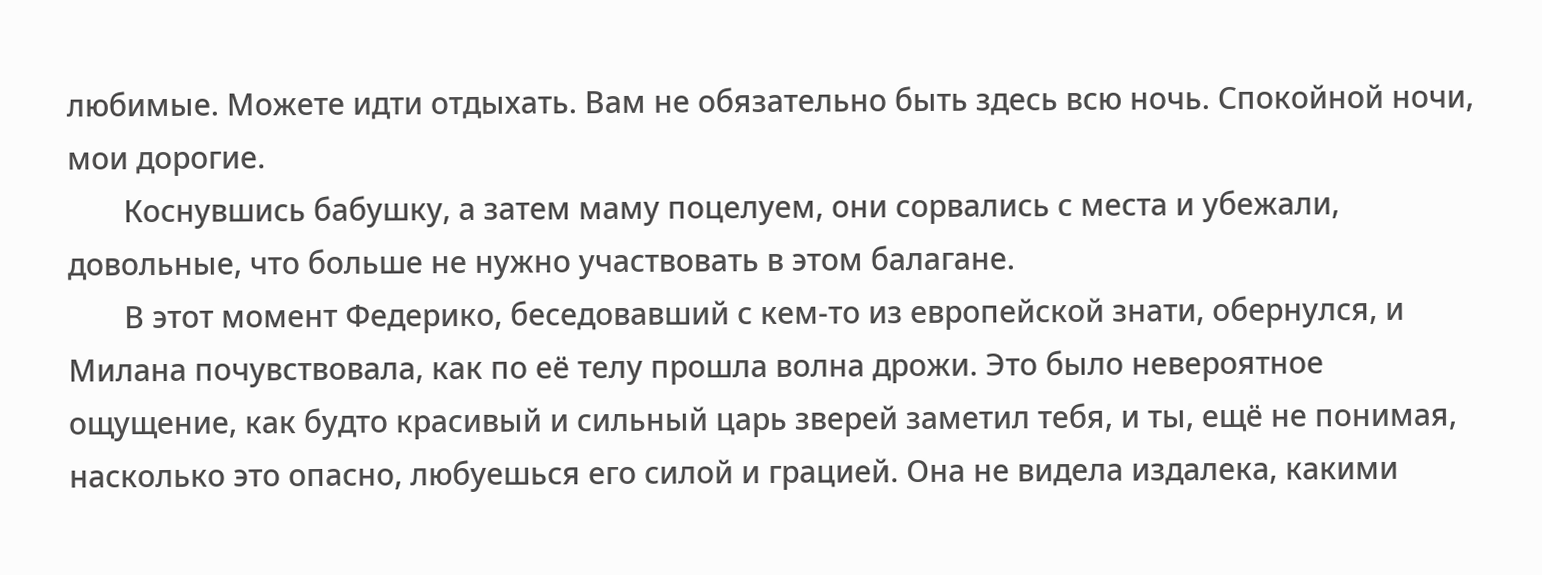любимые. Можете идти отдыхать. Вам не обязательно быть здесь всю ночь. Спокойной ночи, мои дорогие.
       Коснувшись бабушку, а затем маму поцелуем, они сорвались с места и убежали, довольные, что больше не нужно участвовать в этом балагане.
       В этот момент Федерико, беседовавший с кем-то из европейской знати, обернулся, и Милана почувствовала, как по её телу прошла волна дрожи. Это было невероятное ощущение, как будто красивый и сильный царь зверей заметил тебя, и ты, ещё не понимая, насколько это опасно, любуешься его силой и грацией. Она не видела издалека, какими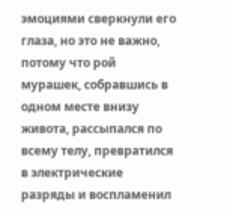эмоциями сверкнули его глаза, но это не важно, потому что рой мурашек, собравшись в одном месте внизу живота, рассыпался по всему телу, превратился в электрические разряды и воспламенил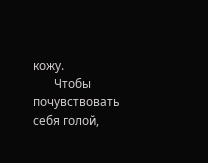кожу.
       Чтобы почувствовать себя голой,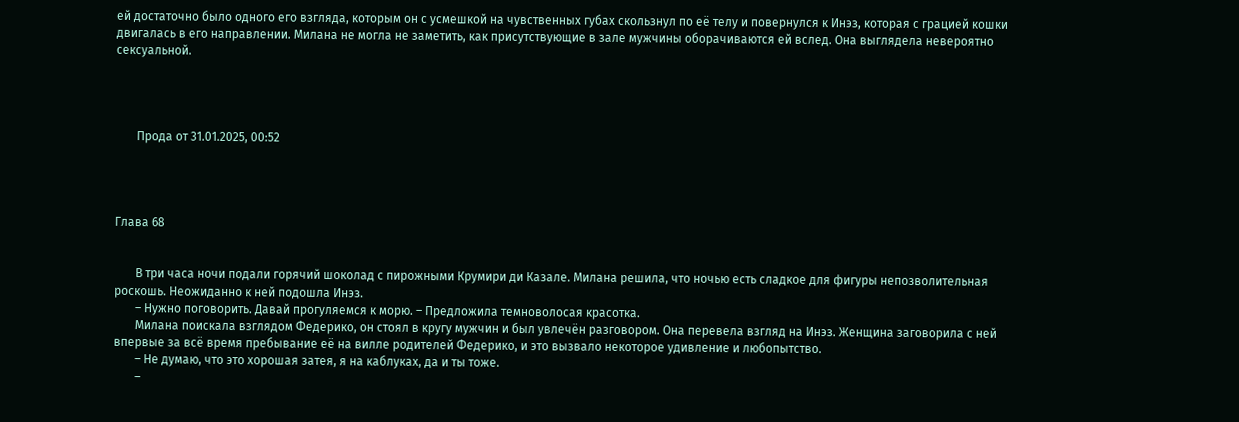ей достаточно было одного его взгляда, которым он с усмешкой на чувственных губах скользнул по её телу и повернулся к Инэз, которая с грацией кошки двигалась в его направлении. Милана не могла не заметить, как присутствующие в зале мужчины оборачиваются ей вслед. Она выглядела невероятно сексуальной.




       Прода от 31.01.2025, 00:52




Глава 68


       В три часа ночи подали горячий шоколад с пирожными Крумири ди Казале. Милана решила, что ночью есть сладкое для фигуры непозволительная роскошь. Неожиданно к ней подошла Инэз.
       – Нужно поговорить. Давай прогуляемся к морю. – Предложила темноволосая красотка.
       Милана поискала взглядом Федерико, он стоял в кругу мужчин и был увлечён разговором. Она перевела взгляд на Инэз. Женщина заговорила с ней впервые за всё время пребывание её на вилле родителей Федерико, и это вызвало некоторое удивление и любопытство.
       – Не думаю, что это хорошая затея, я на каблуках, да и ты тоже.
       –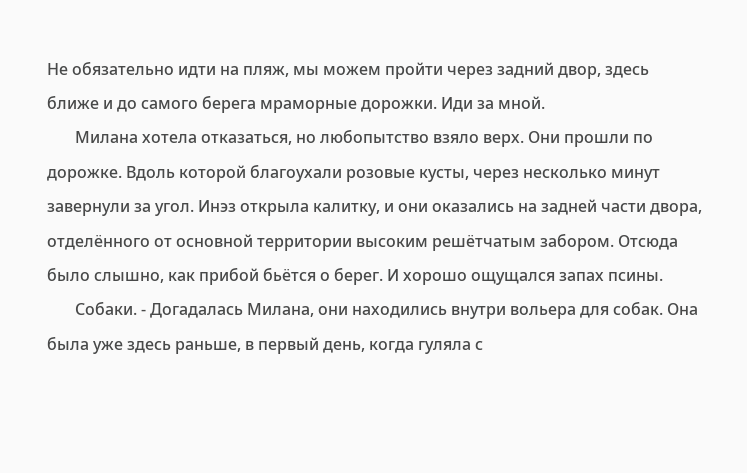Не обязательно идти на пляж, мы можем пройти через задний двор, здесь ближе и до самого берега мраморные дорожки. Иди за мной.
       Милана хотела отказаться, но любопытство взяло верх. Они прошли по дорожке. Вдоль которой благоухали розовые кусты, через несколько минут завернули за угол. Инэз открыла калитку, и они оказались на задней части двора, отделённого от основной территории высоким решётчатым забором. Отсюда было слышно, как прибой бьётся о берег. И хорошо ощущался запах псины.
       Собаки. - Догадалась Милана, они находились внутри вольера для собак. Она была уже здесь раньше, в первый день, когда гуляла с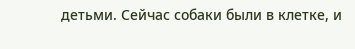детьми. Сейчас собаки были в клетке, и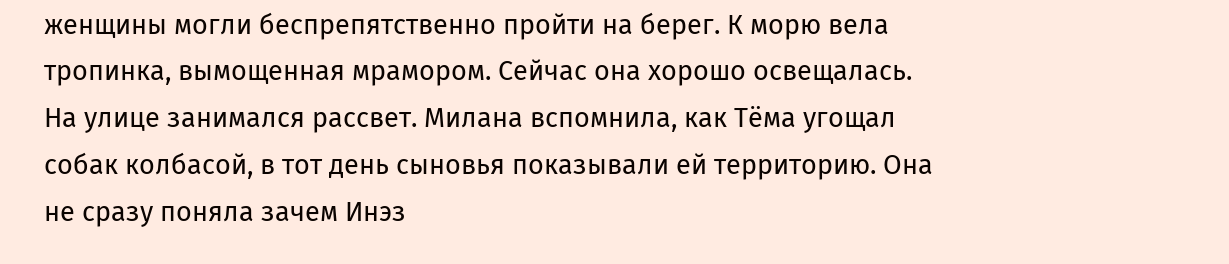женщины могли беспрепятственно пройти на берег. К морю вела тропинка, вымощенная мрамором. Сейчас она хорошо освещалась. На улице занимался рассвет. Милана вспомнила, как Тёма угощал собак колбасой, в тот день сыновья показывали ей территорию. Она не сразу поняла зачем Инэз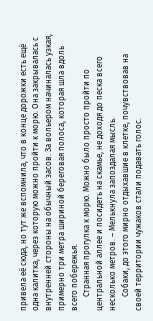привела её сюда, но тут же вспомнила, что в конце дорожки есть ещё одна калитка, через которую можно пройти к морю. Она закрывалась с внутренней стороны на обычный засов. За вольером начиналась узкая, примерно три метра шириной береговая полоса, которая шла вдоль всего побережья.
       Странная прогулка к морю. Можно было просто пройти по центральной аллее и посидеть на скамье, не доходя до песка всего несколько метров. – Мелькнула запоздалая мысль.
       Собаки, до этого мирно отдыхавшие в клетке, почувствовав на своей территории чужаков стали подавать голос.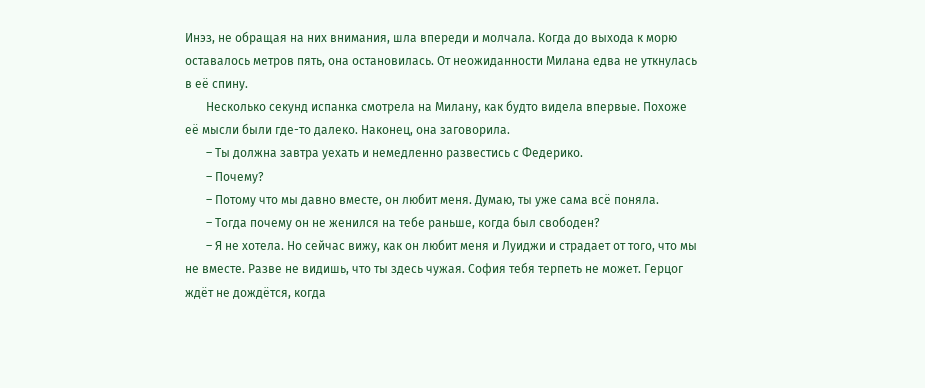Инэз, не обращая на них внимания, шла впереди и молчала. Когда до выхода к морю оставалось метров пять, она остановилась. От неожиданности Милана едва не уткнулась в её спину.
       Несколько секунд испанка смотрела на Милану, как будто видела впервые. Похоже её мысли были где-то далеко. Наконец, она заговорила.
       – Ты должна завтра уехать и немедленно развестись с Федерико.
       – Почему?
       – Потому что мы давно вместе, он любит меня. Думаю, ты уже сама всё поняла.
       – Тогда почему он не женился на тебе раньше, когда был свободен?
       – Я не хотела. Но сейчас вижу, как он любит меня и Луиджи и страдает от того, что мы не вместе. Разве не видишь, что ты здесь чужая. София тебя терпеть не может. Герцог ждёт не дождётся, когда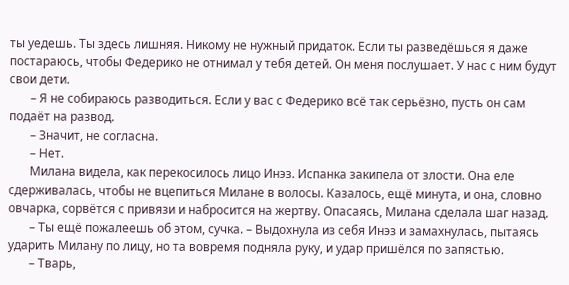ты уедешь. Ты здесь лишняя. Никому не нужный придаток. Если ты разведёшься я даже постараюсь, чтобы Федерико не отнимал у тебя детей. Он меня послушает. У нас с ним будут свои дети.
       – Я не собираюсь разводиться. Если у вас с Федерико всё так серьёзно, пусть он сам подаёт на развод.
       – Значит, не согласна.
       – Нет.
       Милана видела, как перекосилось лицо Инэз. Испанка закипела от злости. Она еле сдерживалась, чтобы не вцепиться Милане в волосы. Казалось, ещё минута, и она, словно овчарка, сорвётся с привязи и набросится на жертву. Опасаясь, Милана сделала шаг назад.
       – Ты ещё пожалеешь об этом, сучка. – Выдохнула из себя Инэз и замахнулась, пытаясь ударить Милану по лицу, но та вовремя подняла руку, и удар пришёлся по запястью.
       – Тварь,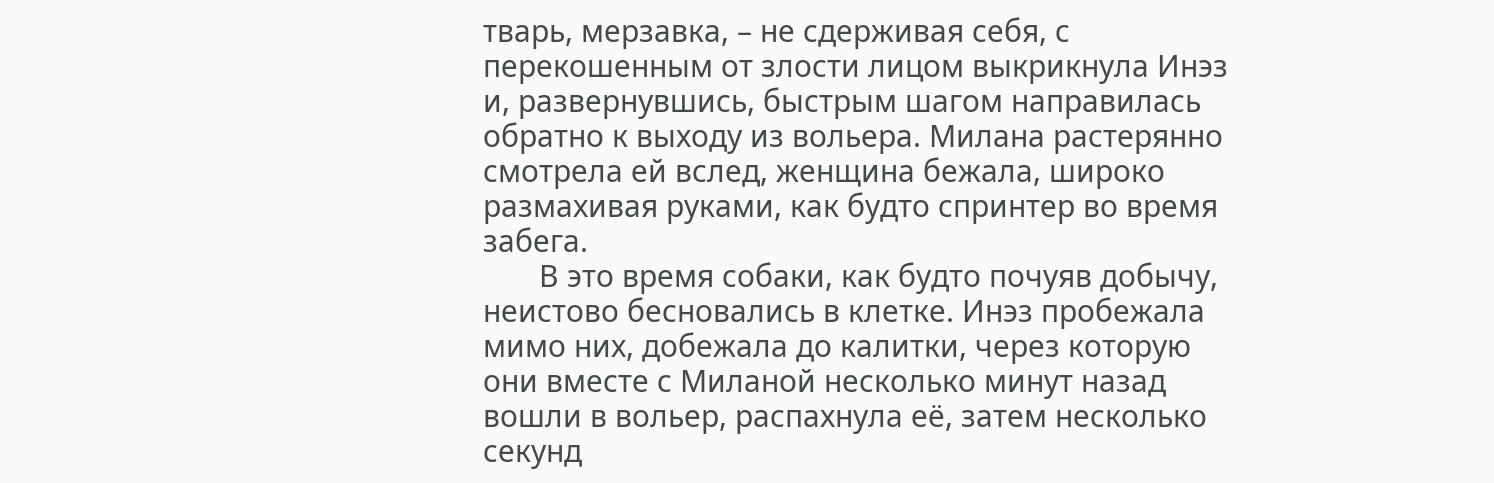тварь, мерзавка, – не сдерживая себя, с перекошенным от злости лицом выкрикнула Инэз и, развернувшись, быстрым шагом направилась обратно к выходу из вольера. Милана растерянно смотрела ей вслед, женщина бежала, широко размахивая руками, как будто спринтер во время забега.
       В это время собаки, как будто почуяв добычу, неистово бесновались в клетке. Инэз пробежала мимо них, добежала до калитки, через которую они вместе с Миланой несколько минут назад вошли в вольер, распахнула её, затем несколько секунд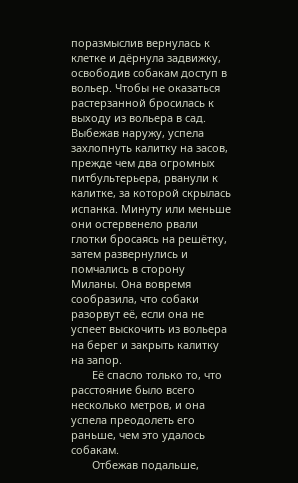поразмыслив вернулась к клетке и дёрнула задвижку, освободив собакам доступ в вольер. Чтобы не оказаться растерзанной бросилась к выходу из вольера в сад. Выбежав наружу, успела захлопнуть калитку на засов, прежде чем два огромных питбультерьера, рванули к калитке, за которой скрылась испанка. Минуту или меньше они остервенело рвали глотки бросаясь на решётку, затем развернулись и помчались в сторону Миланы. Она вовремя сообразила, что собаки разорвут её, если она не успеет выскочить из вольера на берег и закрыть калитку на запор.
       Её спасло только то, что расстояние было всего несколько метров, и она успела преодолеть его раньше, чем это удалось собакам.
       Отбежав подальше,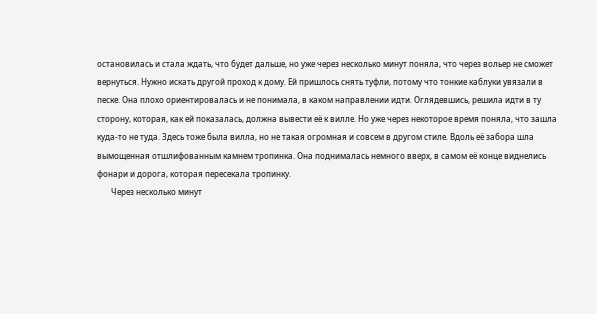остановилась и стала ждать, что будет дальше, но уже через несколько минут поняла, что через вольер не сможет вернуться. Нужно искать другой проход к дому. Ей пришлось снять туфли, потому что тонкие каблуки увязали в песке. Она плохо ориентировалась и не понимала, в каком направлении идти. Оглядевшись, решила идти в ту сторону, которая, как ей показалась, должна вывести её к вилле. Но уже через некоторое время поняла, что зашла куда-то не туда. Здесь тоже была вилла, но не такая огромная и совсем в другом стиле. Вдоль её забора шла вымощенная отшлифованным камнем тропинка. Она поднималась немного вверх, в самом её конце виднелись фонари и дорога, которая пересекала тропинку.
       Через несколько минут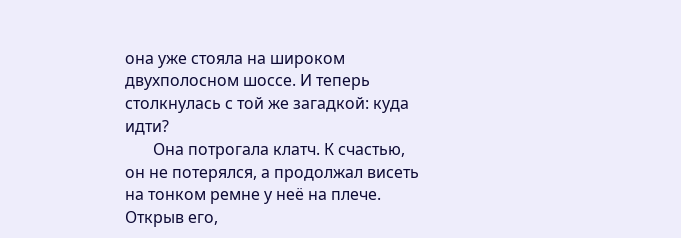она уже стояла на широком двухполосном шоссе. И теперь столкнулась с той же загадкой: куда идти?
       Она потрогала клатч. К счастью, он не потерялся, а продолжал висеть на тонком ремне у неё на плече. Открыв его,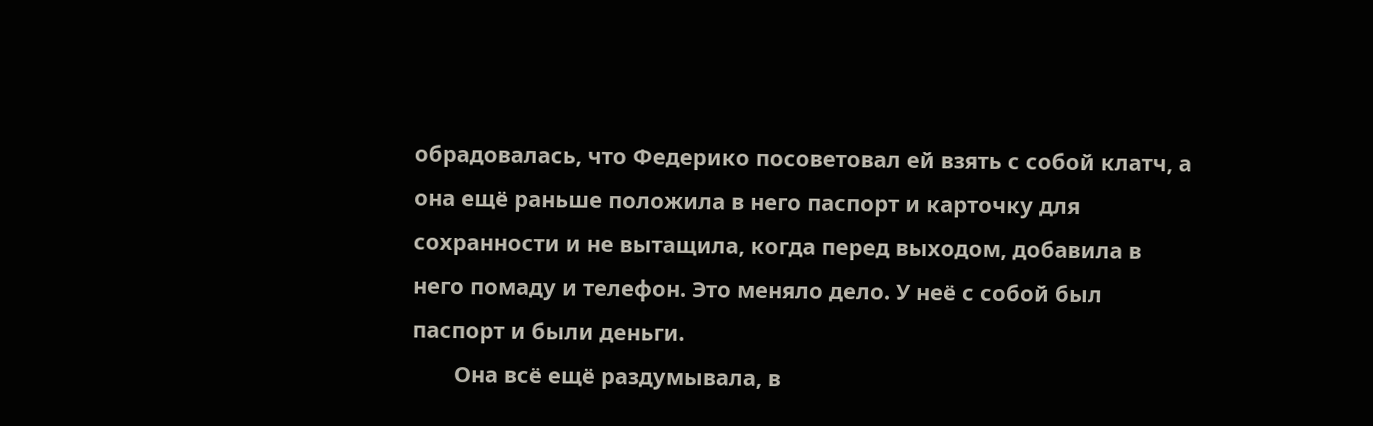обрадовалась, что Федерико посоветовал ей взять с собой клатч, а она ещё раньше положила в него паспорт и карточку для сохранности и не вытащила, когда перед выходом, добавила в него помаду и телефон. Это меняло дело. У неё с собой был паспорт и были деньги.
       Она всё ещё раздумывала, в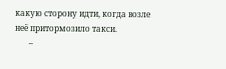какую сторону идти, когда возле неё притормозило такси.
       –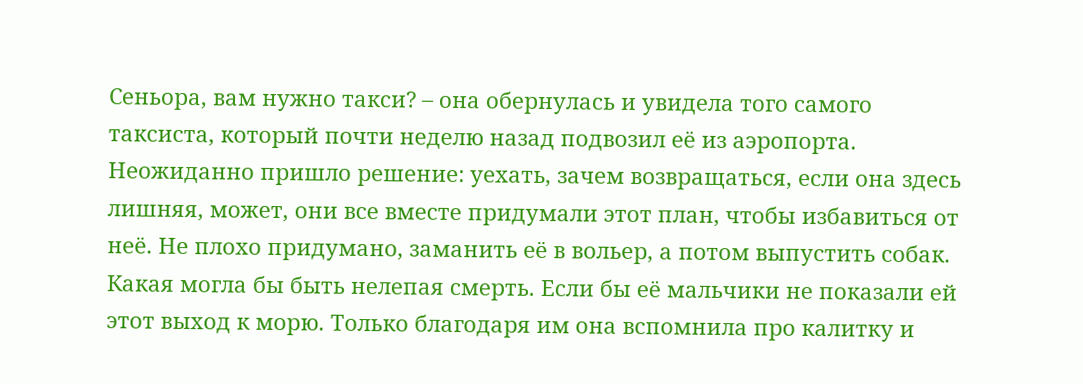Сеньора, вам нужно такси? – она обернулась и увидела того самого таксиста, который почти неделю назад подвозил её из аэропорта. Неожиданно пришло решение: уехать, зачем возвращаться, если она здесь лишняя, может, они все вместе придумали этот план, чтобы избавиться от неё. Не плохо придумано, заманить её в вольер, а потом выпустить собак. Какая могла бы быть нелепая смерть. Если бы её мальчики не показали ей этот выход к морю. Только благодаря им она вспомнила про калитку и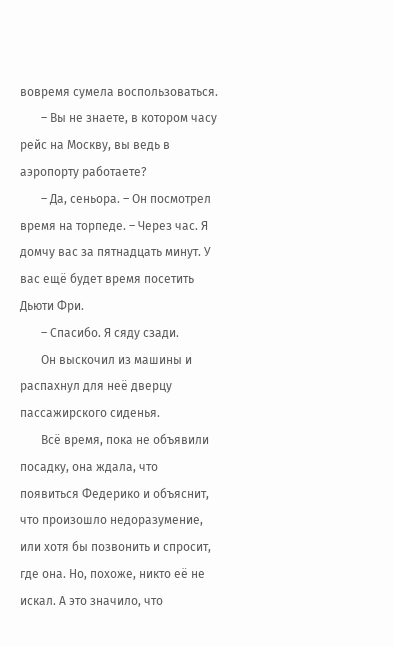вовремя сумела воспользоваться.
       – Вы не знаете, в котором часу рейс на Москву, вы ведь в аэропорту работаете?
       – Да, сеньора. – Он посмотрел время на торпеде. – Через час. Я домчу вас за пятнадцать минут. У вас ещё будет время посетить Дьюти Фри.
       – Спасибо. Я сяду сзади.
       Он выскочил из машины и распахнул для неё дверцу пассажирского сиденья.
       Всё время, пока не объявили посадку, она ждала, что появиться Федерико и объяснит, что произошло недоразумение, или хотя бы позвонить и спросит, где она. Но, похоже, никто её не искал. А это значило, что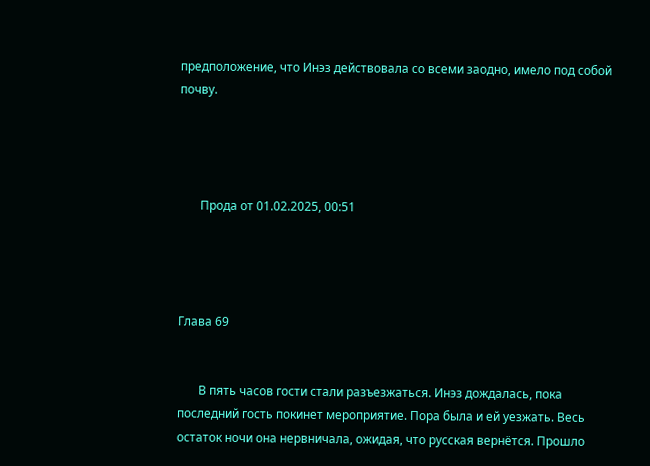предположение, что Инэз действовала со всеми заодно, имело под собой почву.




       Прода от 01.02.2025, 00:51




Глава 69


       В пять часов гости стали разъезжаться. Инэз дождалась, пока последний гость покинет мероприятие. Пора была и ей уезжать. Весь остаток ночи она нервничала, ожидая, что русская вернётся. Прошло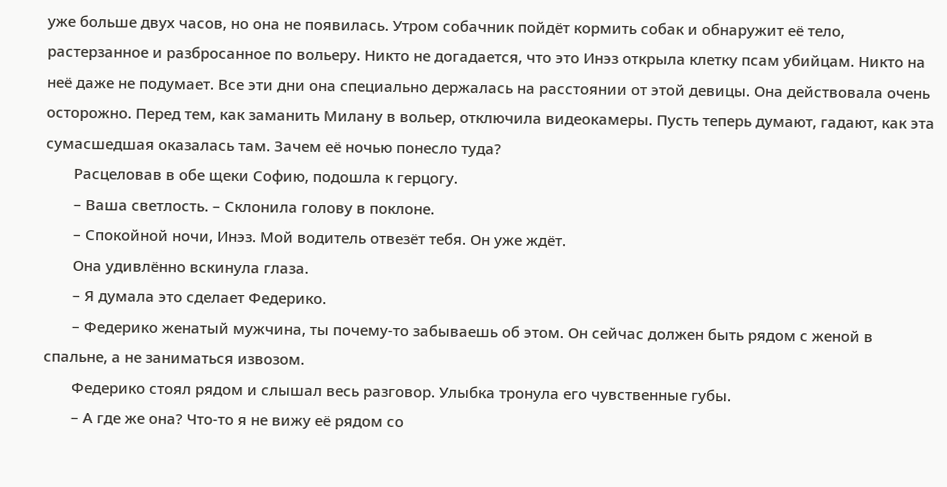уже больше двух часов, но она не появилась. Утром собачник пойдёт кормить собак и обнаружит её тело, растерзанное и разбросанное по вольеру. Никто не догадается, что это Инэз открыла клетку псам убийцам. Никто на неё даже не подумает. Все эти дни она специально держалась на расстоянии от этой девицы. Она действовала очень осторожно. Перед тем, как заманить Милану в вольер, отключила видеокамеры. Пусть теперь думают, гадают, как эта сумасшедшая оказалась там. Зачем её ночью понесло туда?
       Расцеловав в обе щеки Софию, подошла к герцогу.
       – Ваша светлость. – Склонила голову в поклоне.
       – Спокойной ночи, Инэз. Мой водитель отвезёт тебя. Он уже ждёт.
       Она удивлённо вскинула глаза.
       – Я думала это сделает Федерико.
       – Федерико женатый мужчина, ты почему-то забываешь об этом. Он сейчас должен быть рядом с женой в спальне, а не заниматься извозом.
       Федерико стоял рядом и слышал весь разговор. Улыбка тронула его чувственные губы.
       – А где же она? Что-то я не вижу её рядом со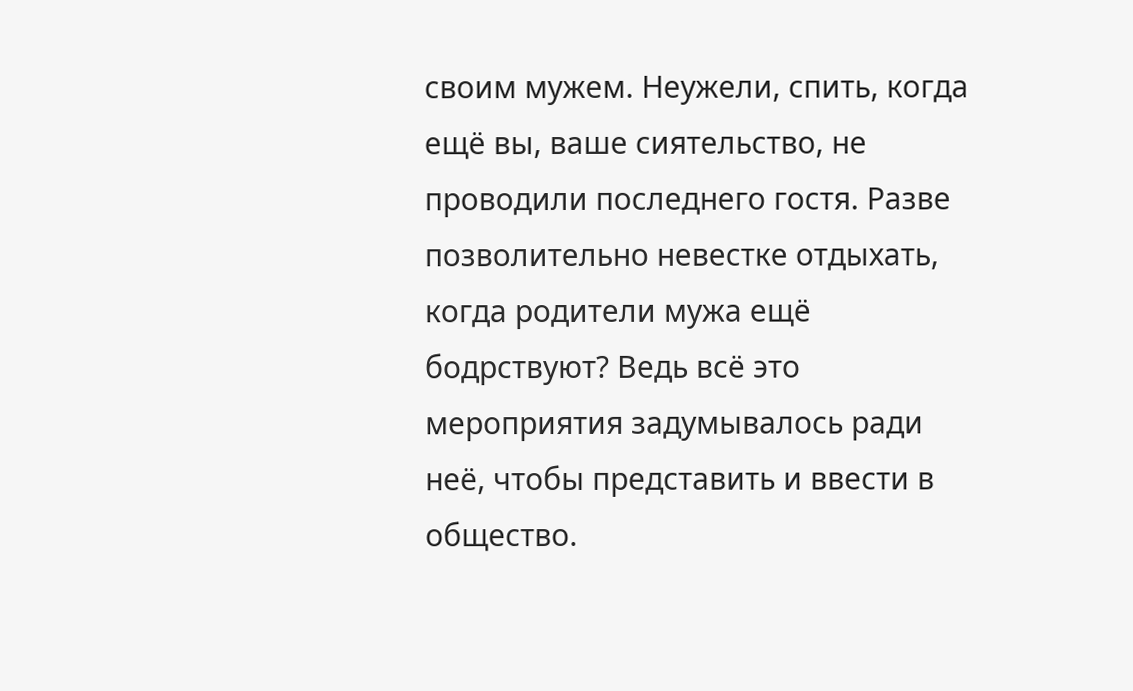своим мужем. Неужели, спить, когда ещё вы, ваше сиятельство, не проводили последнего гостя. Разве позволительно невестке отдыхать, когда родители мужа ещё бодрствуют? Ведь всё это мероприятия задумывалось ради неё, чтобы представить и ввести в общество.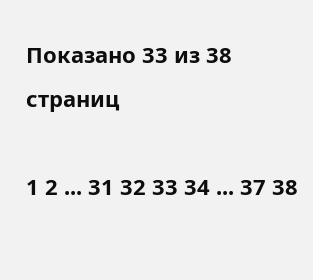Показано 33 из 38 страниц

1 2 ... 31 32 33 34 ... 37 38